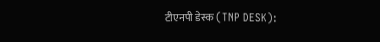टीएनपी डेस्क (TNP DESK):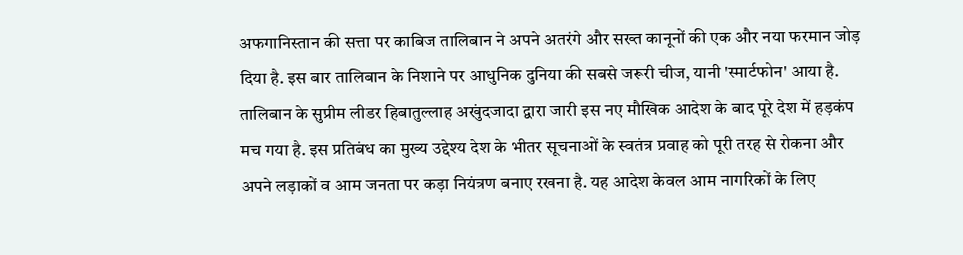अफगानिस्तान की सत्ता पर काबिज तालिबान ने अपने अतरंगे और सख्त कानूनों की एक और नया फरमान जोड़ दिया है. इस बार तालिबान के निशाने पर आधुनिक दुनिया की सबसे जरूरी चीज, यानी 'स्मार्टफोन' आया है. तालिबान के सुप्रीम लीडर हिबातुल्लाह अखुंदजादा द्वारा जारी इस नए मौखिक आदेश के बाद पूरे देश में हड़कंप मच गया है. इस प्रतिबंध का मुख्य उद्देश्य देश के भीतर सूचनाओं के स्वतंत्र प्रवाह को पूरी तरह से रोकना और अपने लड़ाकों व आम जनता पर कड़ा नियंत्रण बनाए रखना है. यह आदेश केवल आम नागरिकों के लिए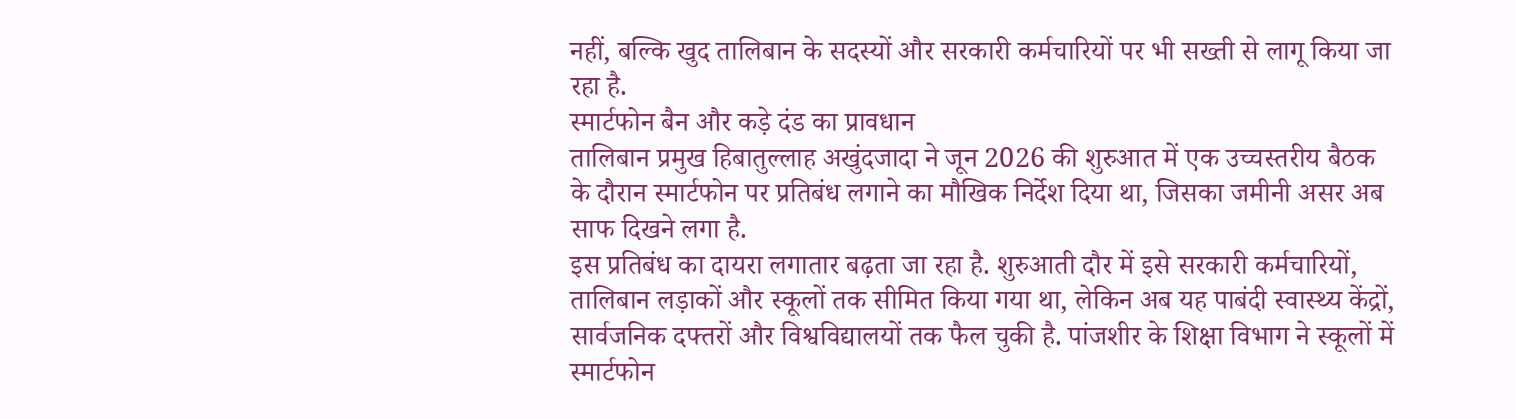नहीं, बल्कि खुद तालिबान के सदस्यों और सरकारी कर्मचारियों पर भी सख्ती से लागू किया जा रहा है.
स्मार्टफोन बैन और कड़े दंड का प्रावधान
तालिबान प्रमुख हिबातुल्लाह अखुंदजादा ने जून 2026 की शुरुआत में एक उच्चस्तरीय बैठक के दौरान स्मार्टफोन पर प्रतिबंध लगाने का मौखिक निर्देश दिया था, जिसका जमीनी असर अब साफ दिखने लगा है.
इस प्रतिबंध का दायरा लगातार बढ़ता जा रहा है. शुरुआती दौर में इसे सरकारी कर्मचारियों, तालिबान लड़ाकों और स्कूलों तक सीमित किया गया था, लेकिन अब यह पाबंदी स्वास्थ्य केंद्रों, सार्वजनिक दफ्तरों और विश्वविद्यालयों तक फैल चुकी है. पांजशीर के शिक्षा विभाग ने स्कूलों में स्मार्टफोन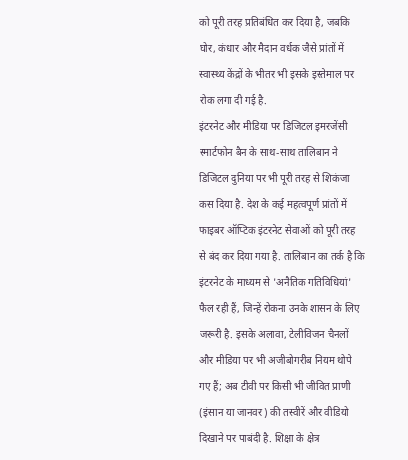को पूरी तरह प्रतिबंधित कर दिया है, जबकि घोर, कंधार और मैदान वर्धक जैसे प्रांतों में स्वास्थ्य केंद्रों के भीतर भी इसके इस्तेमाल पर रोक लगा दी गई है.
इंटरनेट और मीडिया पर डिजिटल इमरजेंसी
स्मार्टफोन बैन के साथ-साथ तालिबान ने डिजिटल दुनिया पर भी पूरी तरह से शिकंजा कस दिया है. देश के कई महत्वपूर्ण प्रांतों में फाइबर ऑप्टिक इंटरनेट सेवाओं को पूरी तरह से बंद कर दिया गया है. तालिबान का तर्क है कि इंटरनेट के माध्यम से 'अनैतिक गतिविधियां' फैल रही हैं, जिन्हें रोकना उनके शासन के लिए जरूरी है. इसके अलावा, टेलीविजन चैनलों और मीडिया पर भी अजीबोगरीब नियम थोपे गए हैं; अब टीवी पर किसी भी जीवित प्राणी (इंसान या जानवर) की तस्वीरें और वीडियो दिखाने पर पाबंदी है. शिक्षा के क्षेत्र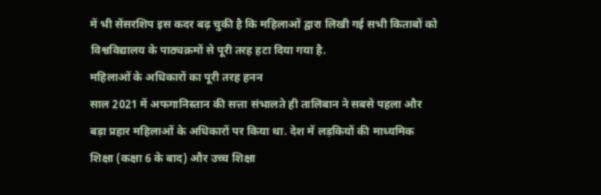में भी सेंसरशिप इस कदर बढ़ चुकी है कि महिलाओं द्वारा लिखी गई सभी किताबों को विश्वविद्यालय के पाठ्यक्रमों से पूरी तरह हटा दिया गया है.
महिलाओं के अधिकारों का पूरी तरह हनन
साल 2021 में अफगानिस्तान की सत्ता संभालते ही तालिबान ने सबसे पहला और बड़ा प्रहार महिलाओं के अधिकारों पर किया था. देश में लड़कियों की माध्यमिक शिक्षा (कक्षा 6 के बाद) और उच्च शिक्षा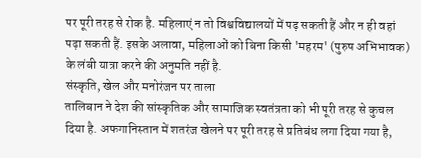पर पूरी तरह से रोक है. महिलाएं न तो विश्वविद्यालयों में पढ़ सकती हैं और न ही वहां पढ़ा सकती हैं. इसके अलावा, महिलाओं को बिना किसी 'महरम' (पुरुष अभिभावक) के लंबी यात्रा करने की अनुमति नहीं है.
संस्कृति, खेल और मनोरंजन पर ताला
तालिबान ने देश की सांस्कृतिक और सामाजिक स्वतंत्रता को भी पूरी तरह से कुचल दिया है. अफगानिस्तान में शतरंज खेलने पर पूरी तरह से प्रतिबंध लगा दिया गया है,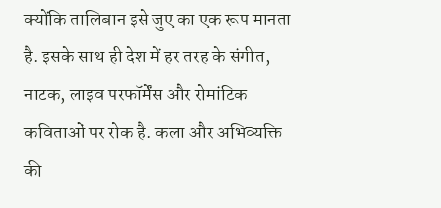क्योंकि तालिबान इसे जुए का एक रूप मानता है. इसके साथ ही देश में हर तरह के संगीत, नाटक, लाइव परफॉर्मेंस और रोमांटिक कविताओं पर रोक है. कला और अभिव्यक्ति की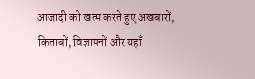आजादी को खत्म करते हुए अखबारों, किताबों, विज्ञापनों और यहाँ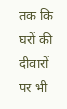तक कि घरों की दीवारों पर भी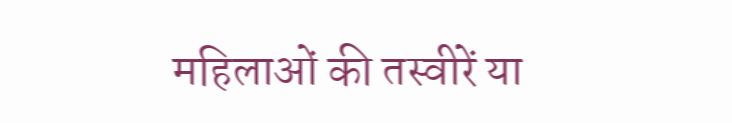महिलाओं की तस्वीरें या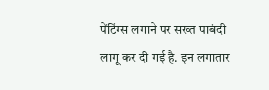पेंटिंग्स लगाने पर सख्त पाबंदी लागू कर दी गई है. इन लगातार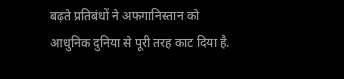बढ़ते प्रतिबंधों ने अफगानिस्तान को आधुनिक दुनिया से पूरी तरह काट दिया है.